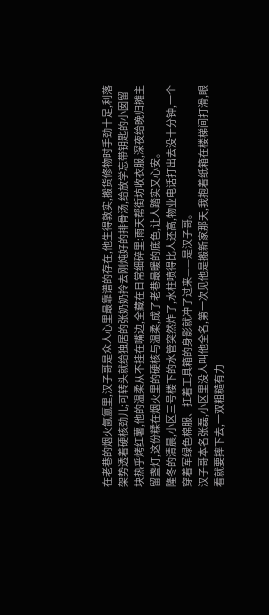在老巷的烟火氤氲里,汉子哥是众人心里最靠谱的存在,他生得敦实,搬货修物时手劲十足,利落架势透着硬核劲儿;可转头就给独居的张奶奶拎去刚炖好的排骨汤,给放学忘带钥匙的小囡留块热乎烤红薯,他的温柔从不挂在嘴边,全藏在日常细碎里:雨天帮街坊收衣服,深夜给晚归摊主留盏灯,这份糅在烟火里的硬核与温柔,成了老巷最暖的底色,让人踏实又心安。
隆冬的清晨,小区三号楼下的水管突然炸了,水柱喷得比人还高,物业电话打出去没十分钟,一个穿着军绿色棉服、扛着工具箱的身影就冲了过来——是汉子哥。
汉子哥本名张磊,小区里没人叫他全名,第一次见他是搬新家那天,我抱着纸箱在楼梯间打滑,眼看就要摔下去,一双粗糙有力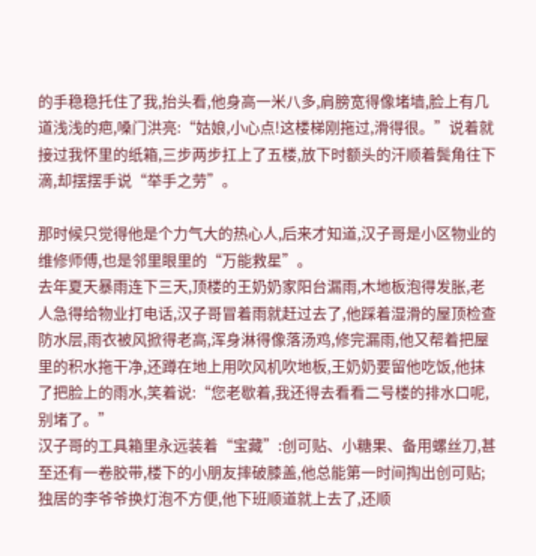的手稳稳托住了我,抬头看,他身高一米八多,肩膀宽得像堵墙,脸上有几道浅浅的疤,嗓门洪亮:“姑娘,小心点!这楼梯刚拖过,滑得很。”说着就接过我怀里的纸箱,三步两步扛上了五楼,放下时额头的汗顺着鬓角往下滴,却摆摆手说“举手之劳”。

那时候只觉得他是个力气大的热心人,后来才知道,汉子哥是小区物业的维修师傅,也是邻里眼里的“万能救星”。
去年夏天暴雨连下三天,顶楼的王奶奶家阳台漏雨,木地板泡得发胀,老人急得给物业打电话,汉子哥冒着雨就赶过去了,他踩着湿滑的屋顶检查防水层,雨衣被风掀得老高,浑身淋得像落汤鸡,修完漏雨,他又帮着把屋里的积水拖干净,还蹲在地上用吹风机吹地板,王奶奶要留他吃饭,他抹了把脸上的雨水,笑着说:“您老歇着,我还得去看看二号楼的排水口呢,别堵了。”
汉子哥的工具箱里永远装着“宝藏”:创可贴、小糖果、备用螺丝刀,甚至还有一卷胶带,楼下的小朋友摔破膝盖,他总能第一时间掏出创可贴;独居的李爷爷换灯泡不方便,他下班顺道就上去了,还顺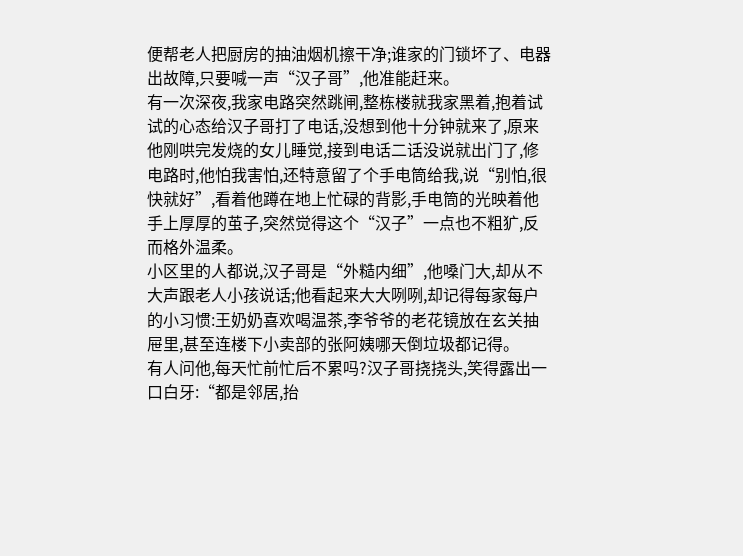便帮老人把厨房的抽油烟机擦干净;谁家的门锁坏了、电器出故障,只要喊一声“汉子哥”,他准能赶来。
有一次深夜,我家电路突然跳闸,整栋楼就我家黑着,抱着试试的心态给汉子哥打了电话,没想到他十分钟就来了,原来他刚哄完发烧的女儿睡觉,接到电话二话没说就出门了,修电路时,他怕我害怕,还特意留了个手电筒给我,说“别怕,很快就好”,看着他蹲在地上忙碌的背影,手电筒的光映着他手上厚厚的茧子,突然觉得这个“汉子”一点也不粗犷,反而格外温柔。
小区里的人都说,汉子哥是“外糙内细”,他嗓门大,却从不大声跟老人小孩说话;他看起来大大咧咧,却记得每家每户的小习惯:王奶奶喜欢喝温茶,李爷爷的老花镜放在玄关抽屉里,甚至连楼下小卖部的张阿姨哪天倒垃圾都记得。
有人问他,每天忙前忙后不累吗?汉子哥挠挠头,笑得露出一口白牙:“都是邻居,抬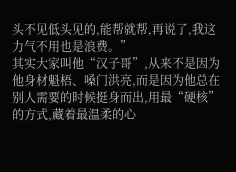头不见低头见的,能帮就帮,再说了,我这力气不用也是浪费。”
其实大家叫他“汉子哥”,从来不是因为他身材魁梧、嗓门洪亮,而是因为他总在别人需要的时候挺身而出,用最“硬核”的方式,藏着最温柔的心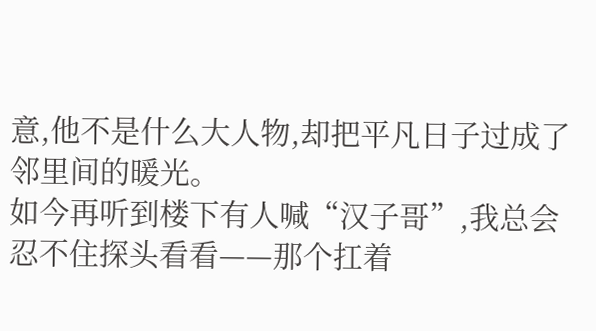意,他不是什么大人物,却把平凡日子过成了邻里间的暖光。
如今再听到楼下有人喊“汉子哥”,我总会忍不住探头看看——那个扛着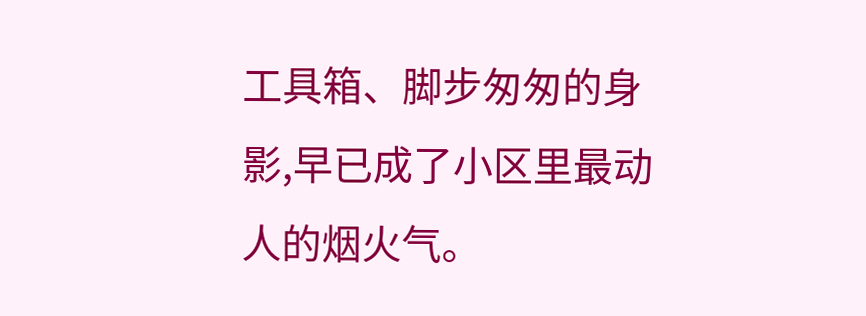工具箱、脚步匆匆的身影,早已成了小区里最动人的烟火气。